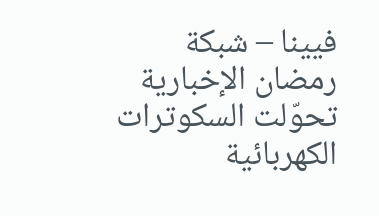فيينا – شبكة رمضان الإخبارية
تحوّلت السكوترات الكهربائية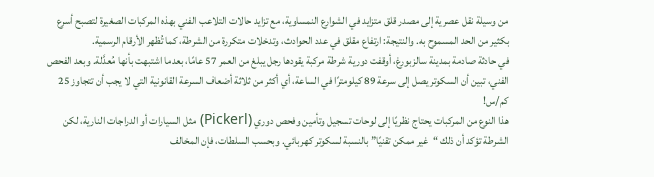من وسيلة نقل عصرية إلى مصدر قلق متزايد في الشوارع النمساوية، مع تزايد حالات التلاعب الفني بهذه المركبات الصغيرة لتصبح أسرع بكثير من الحد المسموح به. والنتيجة: ارتفاع مقلق في عدد الحوادث، وتدخلات متكررة من الشرطة، كما تُظهر الأرقام الرسمية.
في حادثة صادمة بمدينة سالزبورغ، أوقفت دورية شرطة مركبة يقودها رجل يبلغ من العمر 57 عامًا، بعدما اشتبهت بأنها مُعدَّلة. وبعد الفحص الفني، تبين أن السكوتر يصل إلى سرعة 89 كيلومترًا في الساعة، أي أكثر من ثلاثة أضعاف السرعة القانونية التي لا يجب أن تتجاوز 25 كم/س!
هذا النوع من المركبات يحتاج نظريًا إلى لوحات تسجيل وتأمين وفحص دوري (Pickerl) مثل السيارات أو الدراجات النارية، لكن الشرطة تؤكد أن ذلك “غير ممكن تقنيًا” بالنسبة لسكوتر كهربائي. وبحسب السلطات، فإن المخالف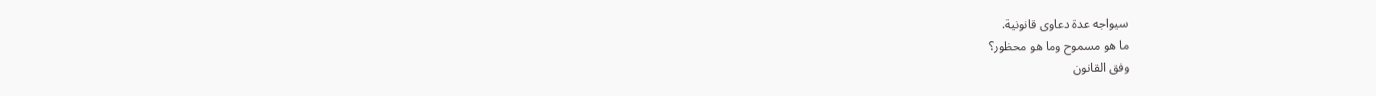سيواجه عدة دعاوى قانونية.
ما هو مسموح وما هو محظور؟
وفق القانون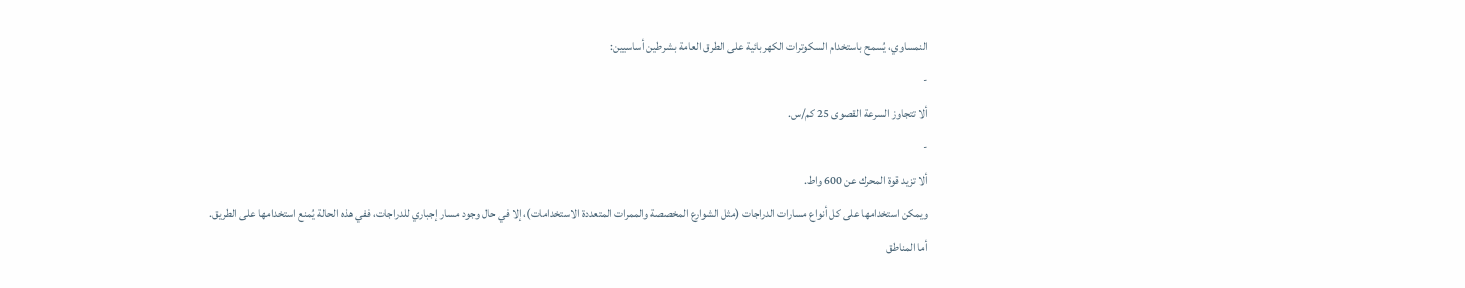النمساوي، يُسمح باستخدام السكوترات الكهربائية على الطرق العامة بشرطين أساسيين:
-
ألا تتجاوز السرعة القصوى 25 كم/س.
-
ألا تزيد قوة المحرك عن 600 واط.
ويمكن استخدامها على كل أنواع مسارات الدراجات (مثل الشوارع المخصصة والممرات المتعددة الاستخدامات)، إلا في حال وجود مسار إجباري للدراجات، ففي هذه الحالة يُمنع استخدامها على الطريق.
أما المناطق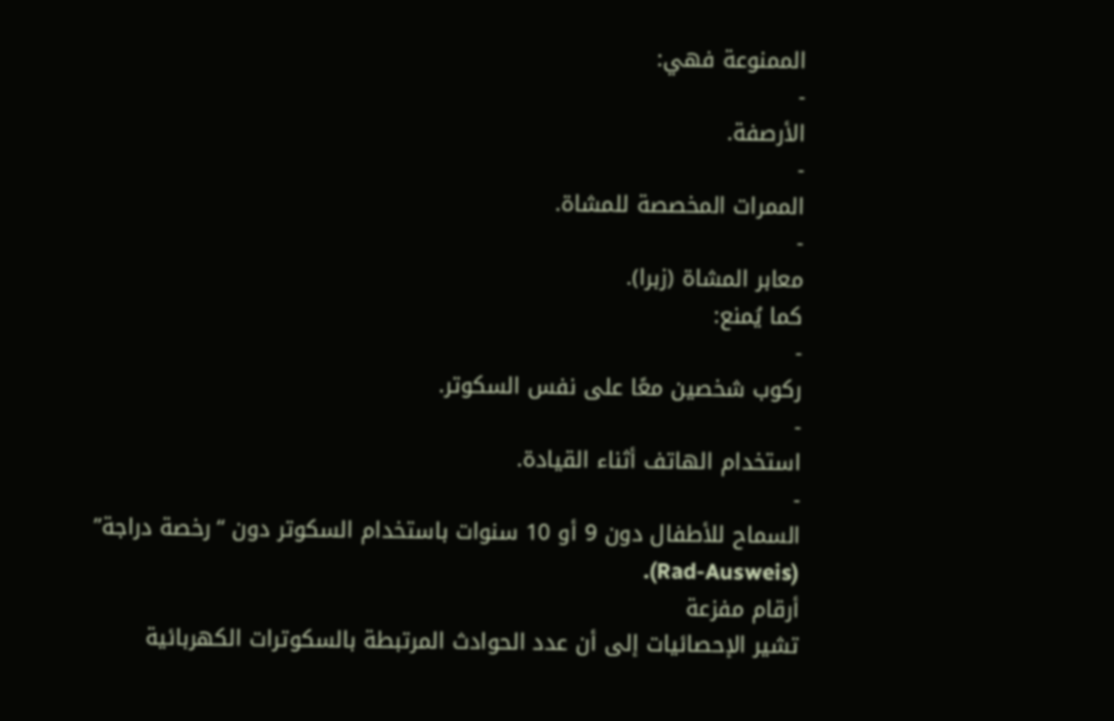الممنوعة فهي:
-
الأرصفة.
-
الممرات المخصصة للمشاة.
-
معابر المشاة (زبرا).
كما يُمنع:
-
ركوب شخصين معًا على نفس السكوتر.
-
استخدام الهاتف أثناء القيادة.
-
السماح للأطفال دون 9 أو 10 سنوات باستخدام السكوتر دون “رخصة دراجة” (Rad-Ausweis).
أرقام مفزعة
تشير الإحصائيات إلى أن عدد الحوادث المرتبطة بالسكوترات الكهربائية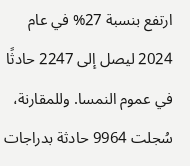ارتفع بنسبة 27% في عام 2024 ليصل إلى 2247 حادثًا في عموم النمسا. وللمقارنة، سُجلت 9964 حادثة بدراجات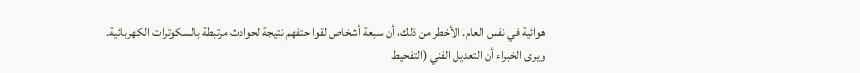هوائية في نفس العام. الأخطر من ذلك، أن سبعة أشخاص لقوا حتفهم نتيجة لحوادث مرتبطة بالسكوترات الكهربائية.
ويرى الخبراء أن التعديل الفني (التفحيط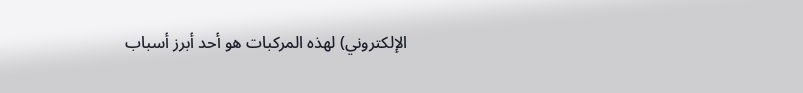الإلكتروني) لهذه المركبات هو أحد أبرز أسباب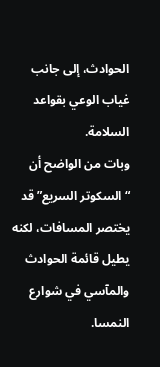الحوادث، إلى جانب غياب الوعي بقواعد السلامة.
وبات من الواضح أن “السكوتر السريع” قد يختصر المسافات، لكنه يطيل قائمة الحوادث والمآسي في شوارع النمسا.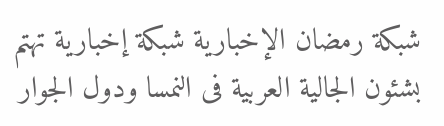شبكة رمضان الإخبارية شبكة إخبارية تهتم بشئون الجالية العربية فى النمسا ودول الجوار